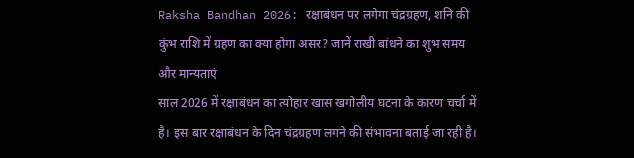Raksha Bandhan 2026: रक्षाबंधन पर लगेगा चंद्रग्रहण, शनि की कुंभ राशि में ग्रहण का क्या होगा असर? जानें राखी बांधने का शुभ समय और मान्यताएं
साल 2026 में रक्षाबंधन का त्योहार खास खगोलीय घटना के कारण चर्चा में है। इस बार रक्षाबंधन के दिन चंद्रग्रहण लगने की संभावना बताई जा रही है।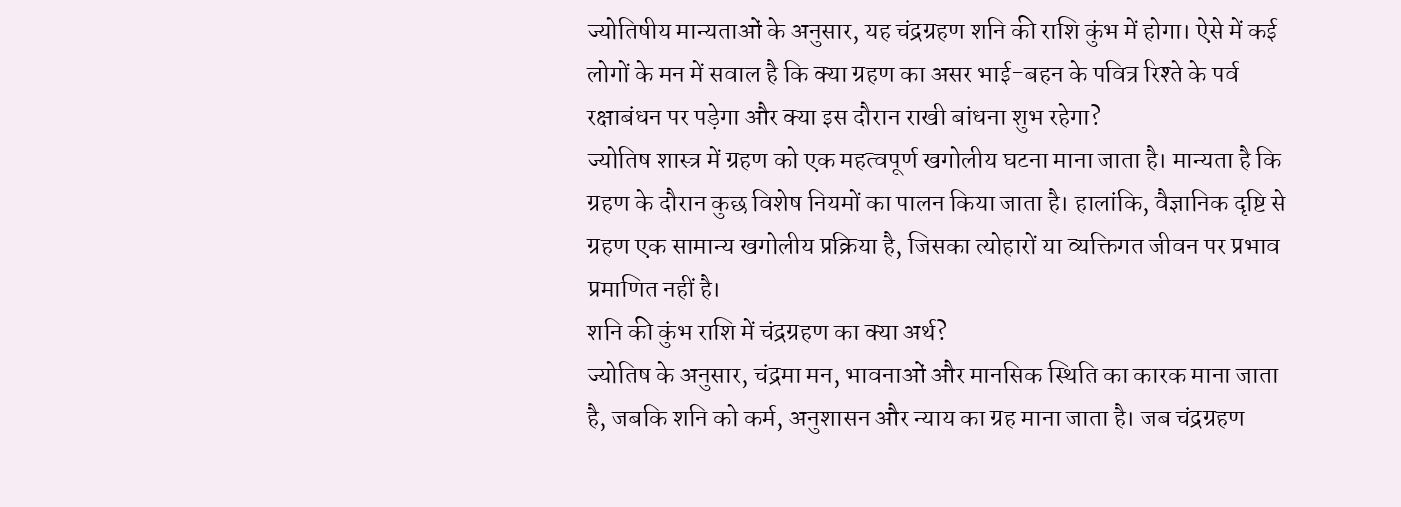ज्योतिषीय मान्यताओं के अनुसार, यह चंद्रग्रहण शनि की राशि कुंभ में होगा। ऐसे में कई लोगों के मन में सवाल है कि क्या ग्रहण का असर भाई-बहन के पवित्र रिश्ते के पर्व रक्षाबंधन पर पड़ेगा और क्या इस दौरान राखी बांधना शुभ रहेगा?
ज्योतिष शास्त्र में ग्रहण को एक महत्वपूर्ण खगोलीय घटना माना जाता है। मान्यता है कि ग्रहण के दौरान कुछ विशेष नियमों का पालन किया जाता है। हालांकि, वैज्ञानिक दृष्टि से ग्रहण एक सामान्य खगोलीय प्रक्रिया है, जिसका त्योहारों या व्यक्तिगत जीवन पर प्रभाव प्रमाणित नहीं है।
शनि की कुंभ राशि में चंद्रग्रहण का क्या अर्थ?
ज्योतिष के अनुसार, चंद्रमा मन, भावनाओं और मानसिक स्थिति का कारक माना जाता है, जबकि शनि को कर्म, अनुशासन और न्याय का ग्रह माना जाता है। जब चंद्रग्रहण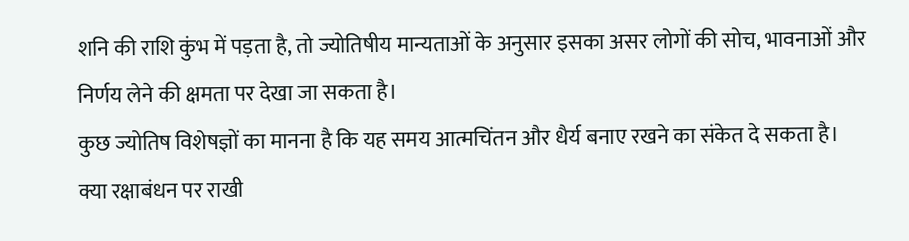शनि की राशि कुंभ में पड़ता है, तो ज्योतिषीय मान्यताओं के अनुसार इसका असर लोगों की सोच, भावनाओं और निर्णय लेने की क्षमता पर देखा जा सकता है।
कुछ ज्योतिष विशेषज्ञों का मानना है कि यह समय आत्मचिंतन और धैर्य बनाए रखने का संकेत दे सकता है।
क्या रक्षाबंधन पर राखी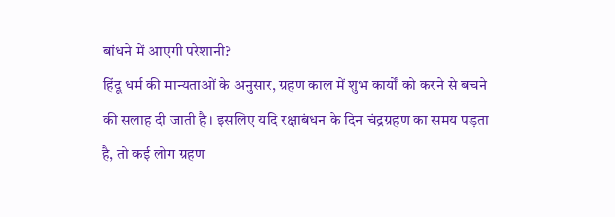बांधने में आएगी परेशानी?
हिंदू धर्म की मान्यताओं के अनुसार, ग्रहण काल में शुभ कार्यों को करने से बचने की सलाह दी जाती है। इसलिए यदि रक्षाबंधन के दिन चंद्रग्रहण का समय पड़ता है, तो कई लोग ग्रहण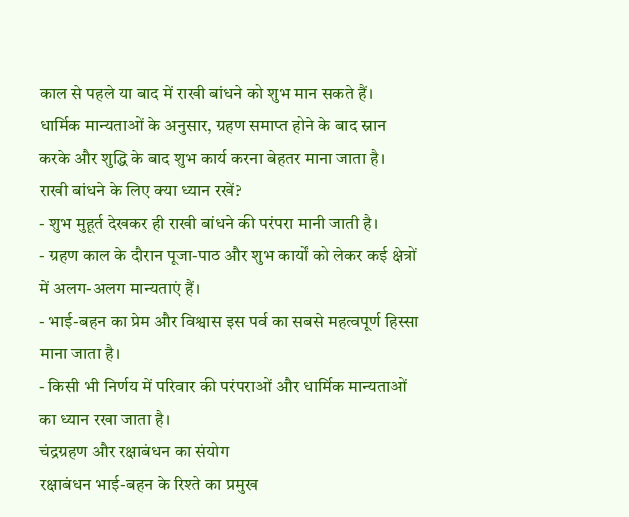काल से पहले या बाद में राखी बांधने को शुभ मान सकते हैं।
धार्मिक मान्यताओं के अनुसार, ग्रहण समाप्त होने के बाद स्नान करके और शुद्धि के बाद शुभ कार्य करना बेहतर माना जाता है।
राखी बांधने के लिए क्या ध्यान रखें?
- शुभ मुहूर्त देखकर ही राखी बांधने की परंपरा मानी जाती है।
- ग्रहण काल के दौरान पूजा-पाठ और शुभ कार्यों को लेकर कई क्षेत्रों में अलग-अलग मान्यताएं हैं।
- भाई-बहन का प्रेम और विश्वास इस पर्व का सबसे महत्वपूर्ण हिस्सा माना जाता है।
- किसी भी निर्णय में परिवार की परंपराओं और धार्मिक मान्यताओं का ध्यान रखा जाता है।
चंद्रग्रहण और रक्षाबंधन का संयोग
रक्षाबंधन भाई-बहन के रिश्ते का प्रमुख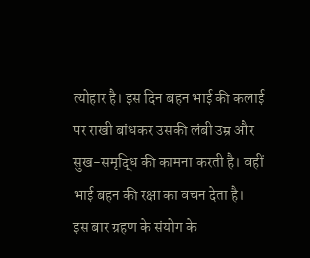त्योहार है। इस दिन बहन भाई की कलाई पर राखी बांधकर उसकी लंबी उम्र और सुख-समृद्धि की कामना करती है। वहीं भाई बहन की रक्षा का वचन देता है।
इस बार ग्रहण के संयोग के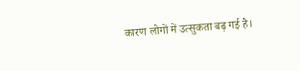कारण लोगों में उत्सुकता बढ़ गई है।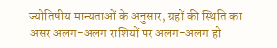ज्योतिषीय मान्यताओं के अनुसार, ग्रहों की स्थिति का असर अलग-अलग राशियों पर अलग-अलग हो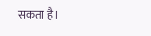सकता है।